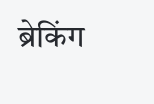ब्रेकिंग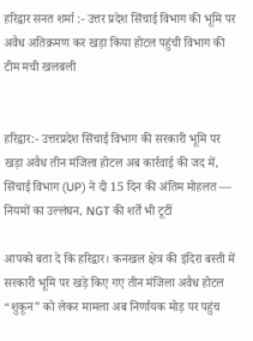हरिद्वार सनत शर्मा :- उत्तर प्रदेश सिंचाई विभाग की भूमि पर अवैध अतिक्रमण कर खड़ा किया होटल पहुंची विभाग की टीम मची खलबली


हरिद्वार:- उत्तरप्रदेश सिंचाई विभाग की सरकारी भूमि पर खड़ा अवैध तीन मंजिला होटल अब कार्रवाई की जद में, सिंचाई विभाग (UP) ने दी 15 दिन की अंतिम मोहलत — नियमों का उल्लंघन, NGT की शर्तें भी टूटीं

आपको बता दे कि हरिद्वार। कनखल क्षेत्र की इंदिरा बस्ती में सरकारी भूमि पर खड़े किए गए तीन मंजिला अवैध होटल “शुकून” को लेकर मामला अब निर्णायक मोड़ पर पहुंच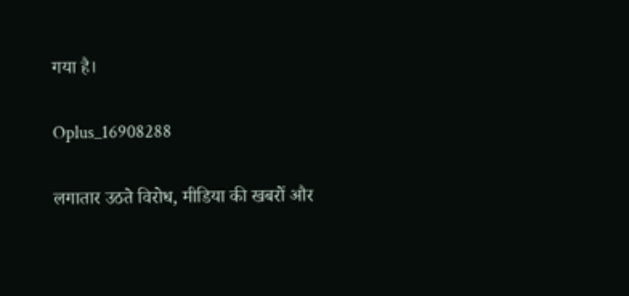गया है।

Oplus_16908288

लगातार उठते विरोध, मीडिया की खबरों और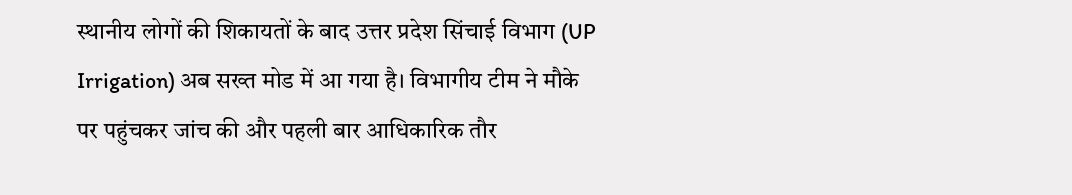स्थानीय लोगों की शिकायतों के बाद उत्तर प्रदेश सिंचाई विभाग (UP Irrigation) अब सख्त मोड में आ गया है। विभागीय टीम ने मौके पर पहुंचकर जांच की और पहली बार आधिकारिक तौर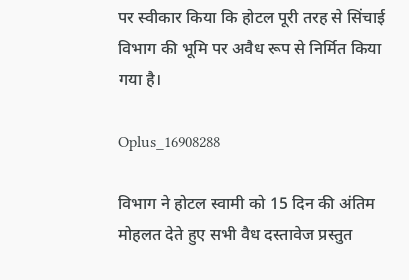पर स्वीकार किया कि होटल पूरी तरह से सिंचाई विभाग की भूमि पर अवैध रूप से निर्मित किया गया है।

Oplus_16908288

विभाग ने होटल स्वामी को 15 दिन की अंतिम मोहलत देते हुए सभी वैध दस्तावेज प्रस्तुत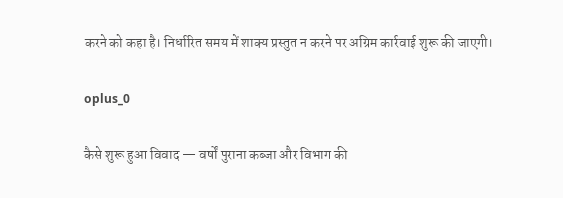करने को कहा है। निर्धारित समय में शाक्य प्रस्तुत न करने पर अग्रिम कार्रवाई शुरू की जाएगी।

oplus_0

कैसे शुरू हुआ विवाद — वर्षों पुराना कब्जा और विभाग की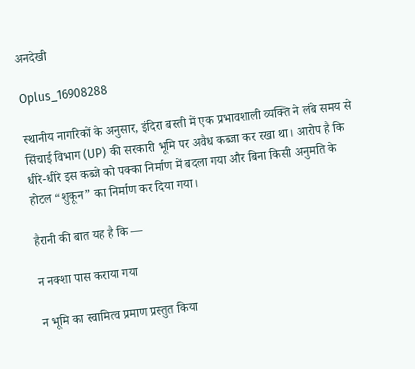अनदेखी

Oplus_16908288

स्थानीय नागरिकों के अनुसार, इंदिरा बस्ती में एक प्रभावशाली व्यक्ति ने लंबे समय से सिंचाई विभाग (UP) की सरकारी भूमि पर अवैध कब्जा कर रखा था। आरोप है कि धीरे-धीरे इस कब्जे को पक्का निर्माण में बदला गया और बिना किसी अनुमति के होटल “शुकून” का निर्माण कर दिया गया।

हैरानी की बात यह है कि —

न नक्शा पास कराया गया

न भूमि का स्वामित्व प्रमाण प्रस्तुत किया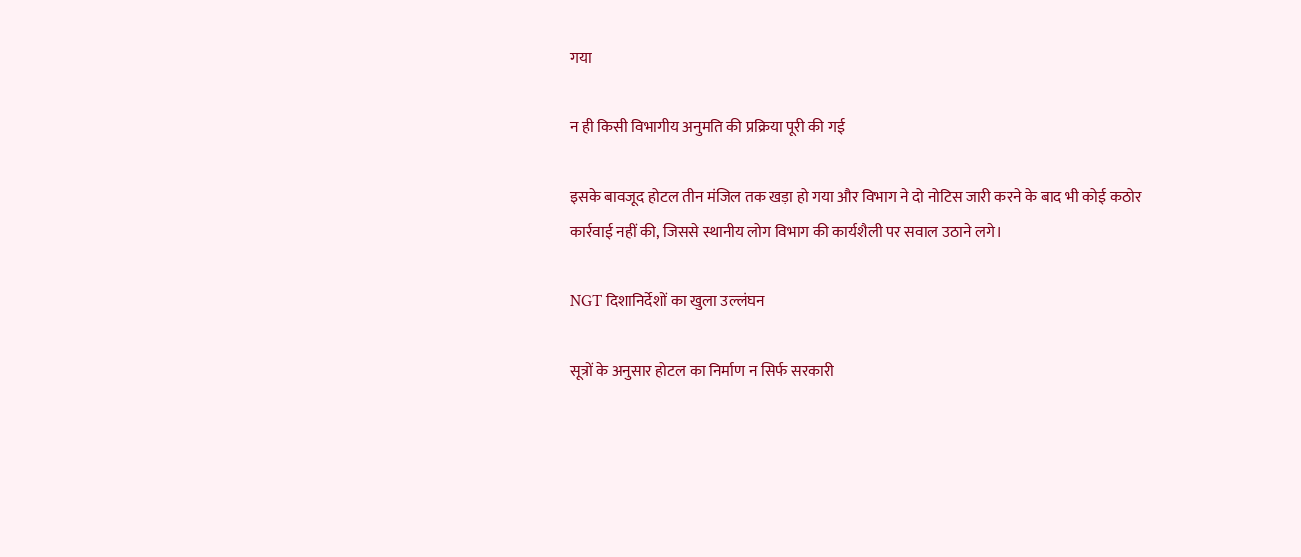गया

न ही किसी विभागीय अनुमति की प्रक्रिया पूरी की गई

इसके बावजूद होटल तीन मंजिल तक खड़ा हो गया और विभाग ने दो नोटिस जारी करने के बाद भी कोई कठोर कार्रवाई नहीं की, जिससे स्थानीय लोग विभाग की कार्यशैली पर सवाल उठाने लगे।

NGT दिशानिर्देशों का खुला उल्लंघन

सूत्रों के अनुसार होटल का निर्माण न सिर्फ सरकारी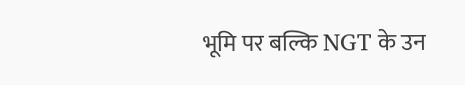भूमि पर बल्कि NGT के उन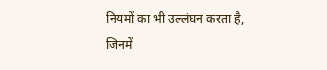नियमों का भी उल्लंघन करता है, जिनमें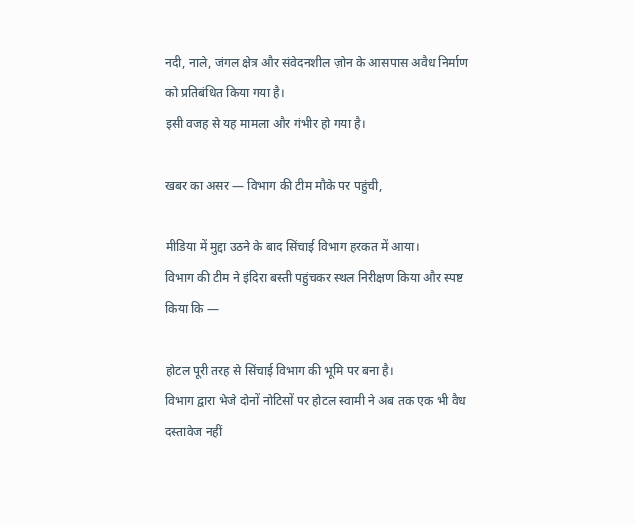नदी, नाले, जंगल क्षेत्र और संवेदनशील ज़ोन के आसपास अवैध निर्माण को प्रतिबंधित किया गया है।
इसी वजह से यह मामला और गंभीर हो गया है।

खबर का असर — विभाग की टीम मौके पर पहुंची,

मीडिया में मुद्दा उठने के बाद सिंचाई विभाग हरकत में आया।
विभाग की टीम ने इंदिरा बस्ती पहुंचकर स्थल निरीक्षण किया और स्पष्ट किया कि —

होटल पूरी तरह से सिंचाई विभाग की भूमि पर बना है।
विभाग द्वारा भेजे दोनों नोटिसों पर होटल स्वामी ने अब तक एक भी वैध दस्तावेज नहीं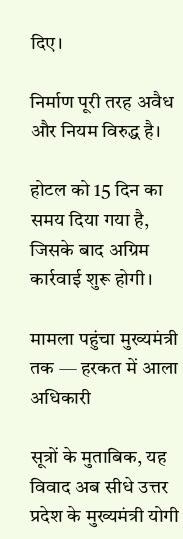दिए।

निर्माण पूरी तरह अवैध और नियम विरुद्ध है।

होटल को 15 दिन का समय दिया गया है, जिसके बाद अग्रिम कार्रवाई शुरू होगी।

मामला पहुंचा मुख्यमंत्री तक — हरकत में आला अधिकारी

सूत्रों के मुताबिक, यह विवाद अब सीधे उत्तर प्रदेश के मुख्यमंत्री योगी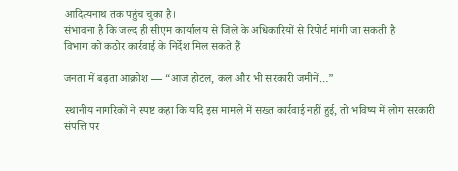आदित्यनाथ तक पहुंच चुका है।
संभावना है कि जल्द ही सीएम कार्यालय से जिले के अधिकारियों से रिपोर्ट मांगी जा सकती है
विभाग को कठोर कार्रवाई के निर्देश मिल सकते हैं

जनता में बढ़ता आक्रोश — “आज होटल, कल और भी सरकारी जमीनें…”

स्थानीय नागरिकों ने स्पष्ट कहा कि यदि इस मामले में सख्त कार्रवाई नहीं हुई, तो भविष्य में लोग सरकारी संपत्ति पर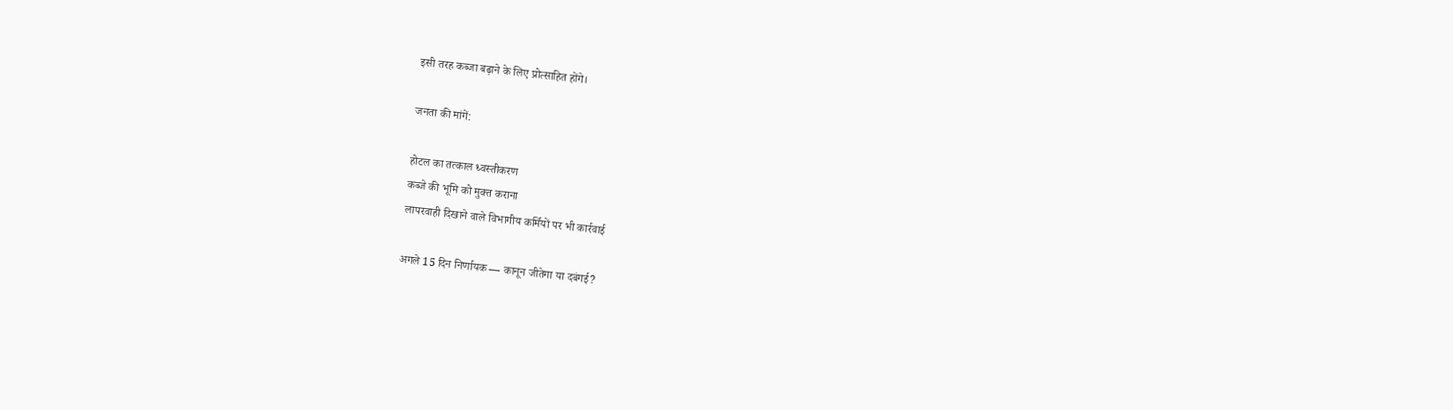इसी तरह कब्जा बढ़ाने के लिए प्रोत्साहित होंगे।

जनता की मांगें:

होटल का तत्काल ध्वस्तीकरण
कब्जे की भूमि को मुक्त कराना
लापरवाही दिखाने वाले विभागीय कर्मियों पर भी कार्रवाई

अगले 15 दिन निर्णायक — कानून जीतेगा या दबंगई?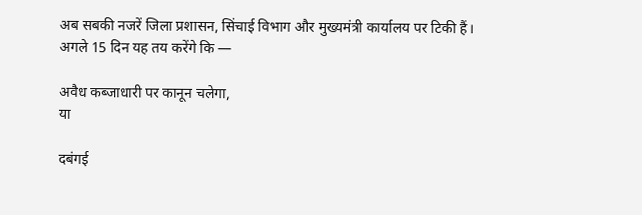अब सबकी नजरें जिला प्रशासन, सिंचाई विभाग और मुख्यमंत्री कार्यालय पर टिकी हैं।
अगले 15 दिन यह तय करेंगे कि —

अवैध कब्जाधारी पर कानून चलेगा,
या

दबंगई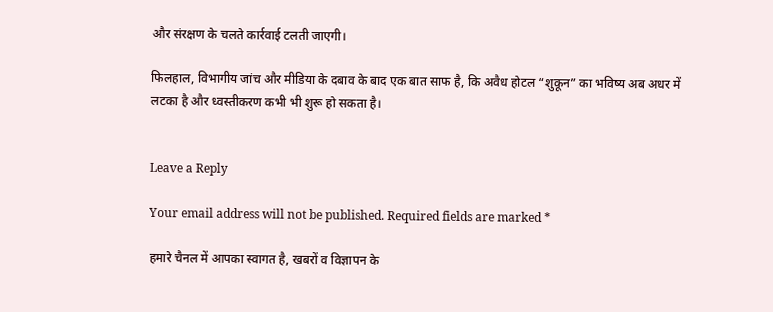और संरक्षण के चलते कार्रवाई टलती जाएगी।

फिलहाल, विभागीय जांच और मीडिया के दबाव के बाद एक बात साफ है, कि अवैध होटल “शुकून” का भविष्य अब अधर में लटका है और ध्वस्तीकरण कभी भी शुरू हो सकता है।


Leave a Reply

Your email address will not be published. Required fields are marked *

हमारे चैनल में आपका स्वागत है, खबरों व विज्ञापन के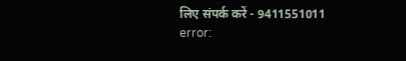लिए संपर्क करें - 9411551011
error: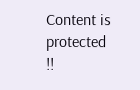Content is protected !!